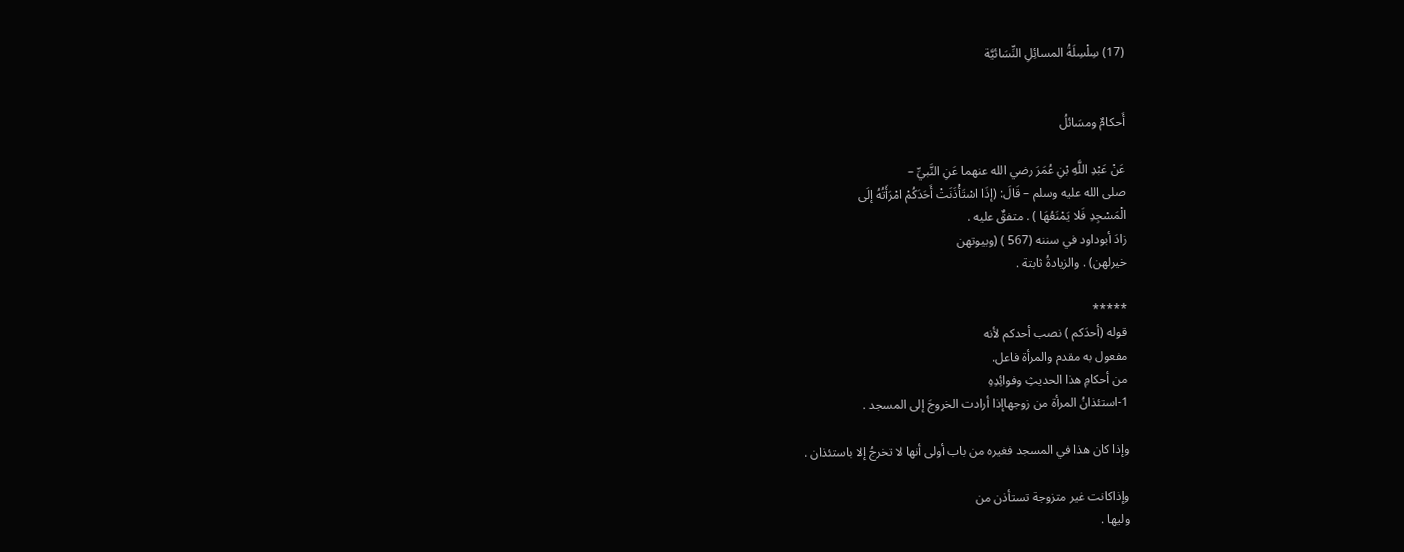(17) سِلْسِلَةُ المسائِلِ النِّسَائيَّة


أَحكامٌ ومسَائلُ

عَنْ عَبْدِ اللَّهِ بْنِ عُمَرَ رضي الله عنهما عَنِ النَّبيِّ –
صلى الله عليه وسلم – قَالَ: (إذَا اسْتَأْذَنَتْ أَحَدَكُمْ امْرَأَتُهُ إلَى
الْمَسْجِدِ فَلا يَمْنَعُهَا ) . متفقٌ عليه .
زادَ أبوداود في سننه (567 ) (وبيوتهن
خيرلهن) . والزيادةُ ثابتة .

*****
قوله (أحدَكم ) نصب أحدكم لأنه
مفعول به مقدم والمرأة فاعل.
من أحكامِ هذا الحديثِ وفوائِدِهِ
1-استئذانُ المرأة من زوجهاإذا أرادت الخروجَ إلى المسجد .

وإذا كان هذا في المسجد فغيره من باب أولى أنها لا تخرجُ إلا باستئذان .

وإذاكانت غير متزوجة تستأذن من
وليها .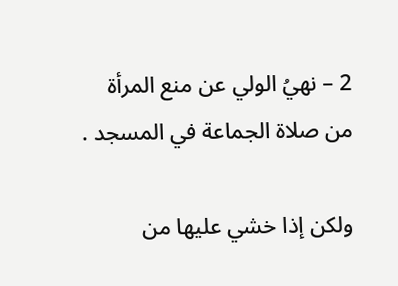2 – نهيُ الولي عن منع المرأة من صلاة الجماعة في المسجد .

ولكن إذا خشي عليها من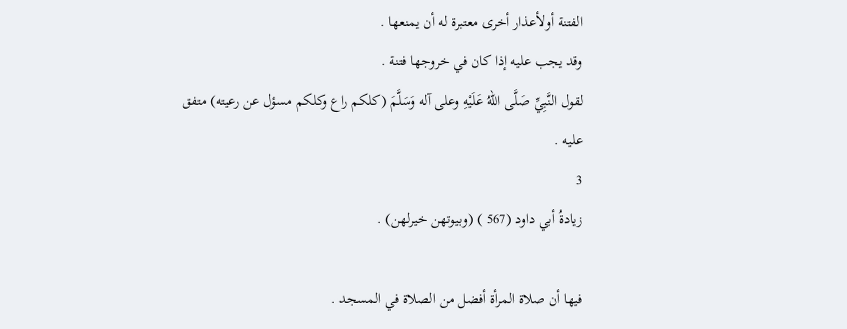الفتنة أولأعذار أخرى معتبرة له أن يمنعها .
وقد يجب عليه إذا كان في خروجها فتنة .
لقول النَّبِيِّ صَلَّى اللهُ عَلَيْهِ وعلى آله وَسَلَّمَ (كلكم راع وكلكم مسؤل عن رعيته) متفق عليه .
3
زيادةُ أبي داود (567 ) (وبيوتهن خيرلهن) .

فيها أن صلاة المرأة أفضل من الصلاة في المسجد .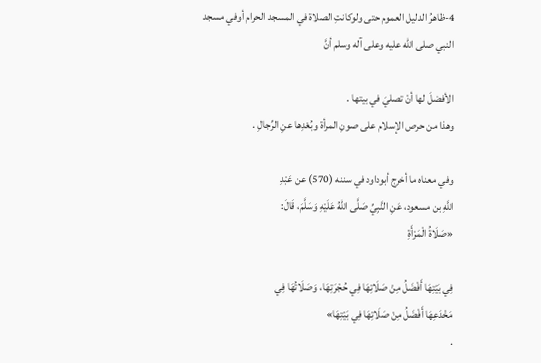4-ظاهرُ الدليل العموم حتى ولوكانتِ الصلاة في المسجد الحرام أوفي مسجد
النبي صلى الله عليه وعلى آله وسلم أنَّ

الأفضلَ لها أنْ تصليَ في بيتها .
وهذا من حرص الإسلام على صونِ المرأة وبُعْدِها عنِ الرِّجالِ .

وفي معناه ما أخرج أبوداود في سننه (570) عن عَبْدِ
اللَّهِ بن مسعود، عَنِ النَّبِيِّ صَلَّى اللهُ عَلَيْهِ وَسَلَّمَ، قَالَ:
«صَلَاةُ الْمَرْأَةِ

فِي بَيْتِهَا أَفْضَلُ مِنْ صَلَاتِهَا فِي حُجْرَتِهَا، وَصَلَاتُهَا فِي
مَخْدَعِهَا أَفْضَلُ مِنْ صَلَاتِهَا فِي بَيْتِهَا»
.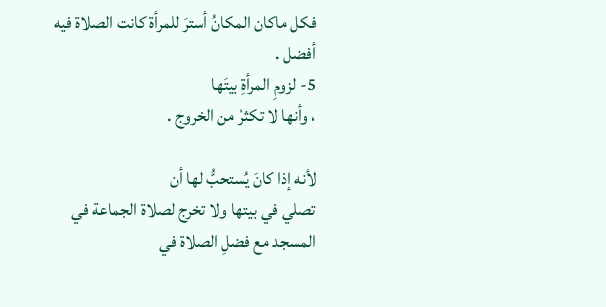فكل ماكان المكانُ أسترَ للمرأة كانت الصلاة فيه
أفضل .
5- لزومِ المرأةِ بيتَها
، وأنها لا تكثرْ من الخروج .

لأنه إذا كانَ يُستحبُّ لها أن
تصلي في بيتها ولا تخرج لصلاة الجماعة في
المسجد مع فضلِ الصلاة في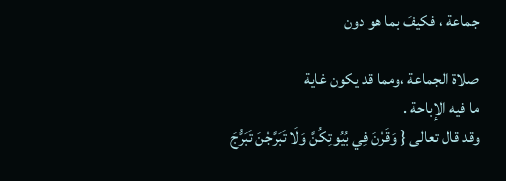جماعة ، فكيفَ بما هو دون

صلاة الجماعة ،ومما قد يكون غاية
ما فيه الإباحة .
وقد قال تعالى { وَقَرْنَ فِي بُيُوتِكُنَّ وَلَا تَبَرَّجْنَ تَبَرُّجَ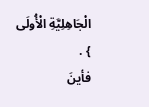الْجَاهِلِيَّةِ الْأُولَى
} .
فأينَ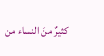كثيرٌ منَ النساء من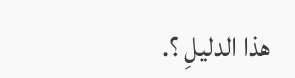هذا الدليلِ ؟.